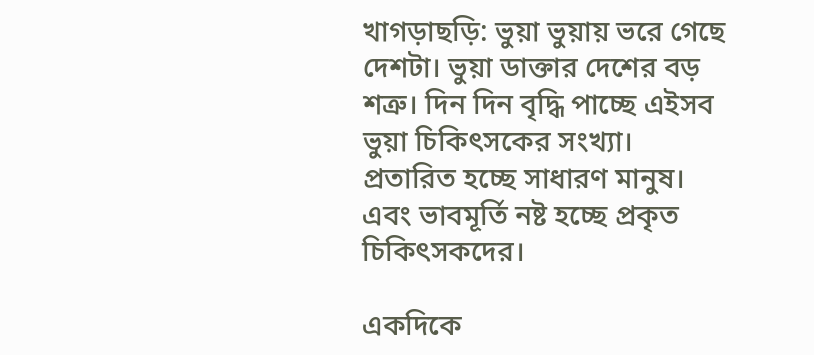খাগড়াছড়ি: ভুয়া ভুয়ায় ভরে গেছে দেশটা। ভুয়া ডাক্তার দেশের বড় শত্রু। দিন দিন বৃদ্ধি পাচ্ছে এইসব ভুয়া চিকিৎসকের সংখ্যা। প্রতারিত হচ্ছে সাধারণ মানুষ। এবং ভাবমূর্তি নষ্ট হচ্ছে প্রকৃত চিকিৎসকদের।

একদিকে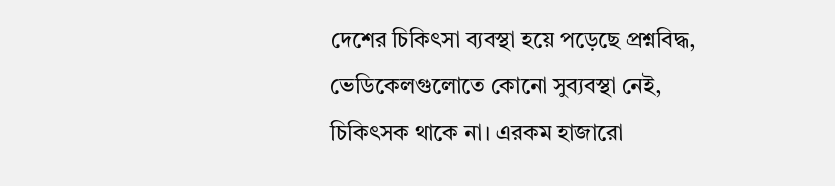দেশের চিকিৎসা ব্যবস্থা হয়ে পড়েছে প্রশ্নবিদ্ধ, ভেডিকেলগুলোতে কোনো সুব্যবস্থা নেই, চিকিৎসক থাকে না। এরকম হাজারো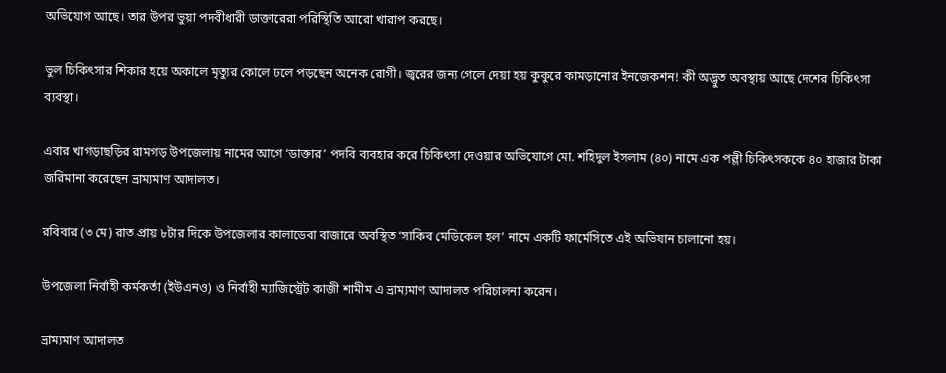অভিযোগ আছে। তার উপর ভুয়া পদবীধারী ডাক্তারেরা পরিস্থিতি আরো খারাপ করছে।

ভুল চিকিৎসার শিকার হয়ে অকালে মৃত্যুর কোলে ঢলে পড়ছেন অনেক রোগী। জ্বরের জন্য গেলে দেয়া হয় কুকুরে কামড়ানোর ইনজেকশন! কী অদ্ভুত অবস্থায় আছে দেশের চিকিৎসা ব্যবস্থা।

এবার খাগড়াছড়ির রামগড় উপজেলায় নামের আগে ‘ডাক্তার’ পদবি ব্যবহার করে চিকিৎসা দেওয়ার অভিযোগে মো. শহিদুল ইসলাম (৪০) নামে এক পল্লী চিকিৎসককে ৪০ হাজার টাকা জরিমানা করেছেন ভ্রাম্যমাণ আদালত।

রবিবার (৩ মে) রাত প্রায় ৮টার দিকে উপজেলার কালাডেবা বাজারে অবস্থিত ‘সাকিব মেডিকেল হল’ নামে একটি ফার্মেসিতে এই অভিযান চালানো হয়।

উপজেলা নির্বাহী কর্মকর্তা (ইউএনও) ও নির্বাহী ম্যাজিস্ট্রেট কাজী শামীম এ ভ্রাম্যমাণ আদালত পরিচালনা করেন।

ভ্রাম্যমাণ আদালত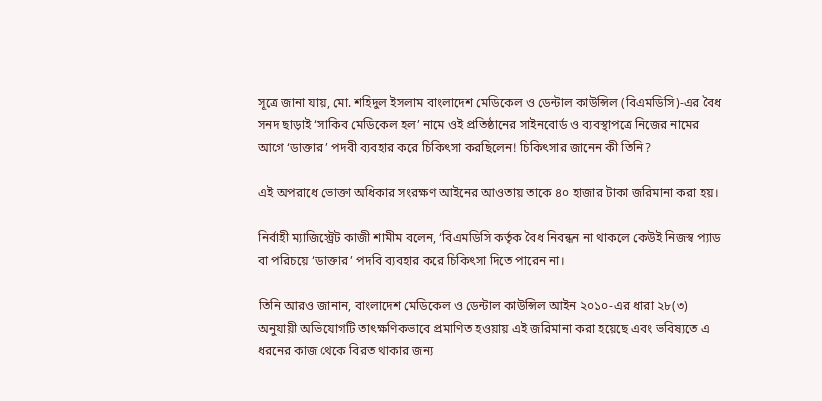সূত্রে জানা যায়, মো. শহিদুল ইসলাম বাংলাদেশ মেডিকেল ও ডেন্টাল কাউন্সিল (বিএমডিসি)-এর বৈধ সনদ ছাড়াই ‘সাকিব মেডিকেল হল’ নামে ওই প্রতিষ্ঠানের সাইনবোর্ড ও ব্যবস্থাপত্রে নিজের নামের আগে ‘ডাক্তার’ পদবী ব্যবহার করে চিকিৎসা করছিলেন! চিকিৎসার জানেন কী তিনি?

এই অপরাধে ভোক্তা অধিকার সংরক্ষণ আইনের আওতায় তাকে ৪০ হাজার টাকা জরিমানা করা হয়।

নির্বাহী ম্যাজিস্ট্রেট কাজী শামীম বলেন, ‘বিএমডিসি কর্তৃক বৈধ নিবন্ধন না থাকলে কেউই নিজস্ব প্যাড বা পরিচয়ে ‘ডাক্তার’ পদবি ব্যবহার করে চিকিৎসা দিতে পারেন না।

তিনি আরও জানান, বাংলাদেশ মেডিকেল ও ডেন্টাল কাউন্সিল আইন ২০১০-এর ধারা ২৮(৩) অনুযায়ী অভিযোগটি তাৎক্ষণিকভাবে প্রমাণিত হওয়ায় এই জরিমানা করা হয়েছে এবং ভবিষ্যতে এ ধরনের কাজ থেকে বিরত থাকার জন্য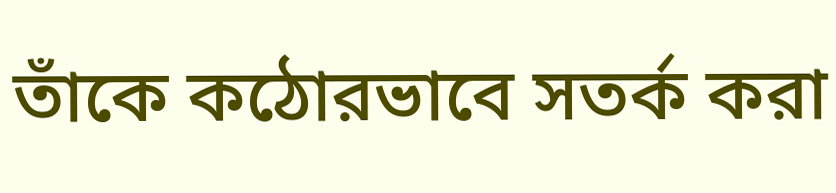তাঁকে কঠোরভাবে সতর্ক করা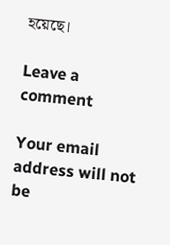হয়েছে।

Leave a comment

Your email address will not be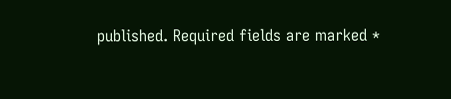published. Required fields are marked *